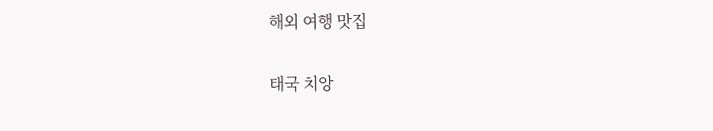해외 여행 맛집

태국 치앙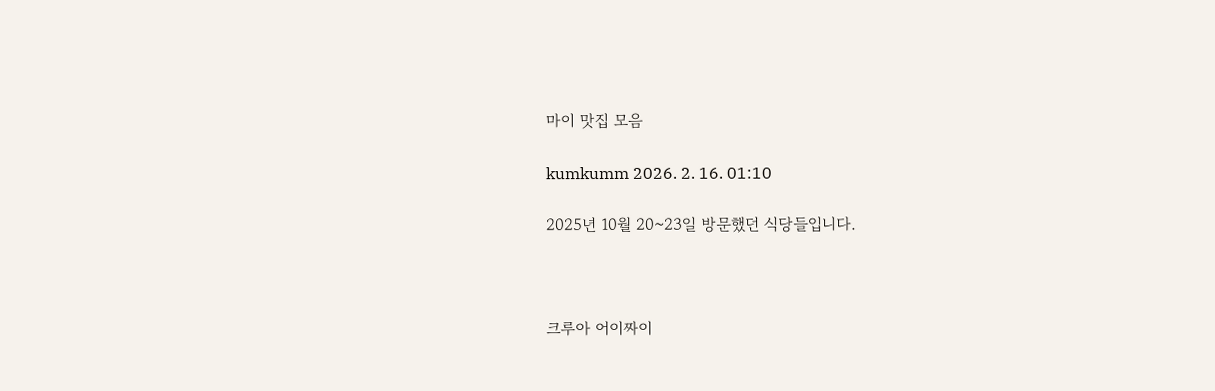마이 맛집 모음

kumkumm 2026. 2. 16. 01:10

2025년 10월 20~23일 방문했던 식당들입니다.



크루아 어이짜이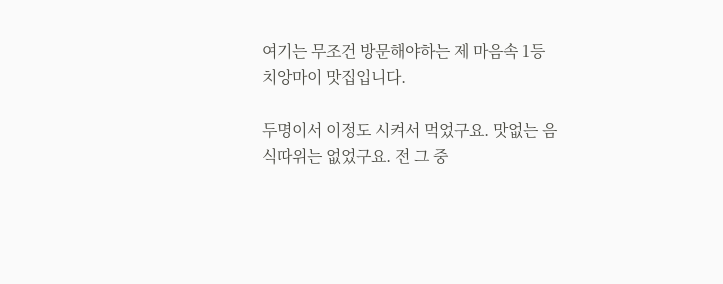여기는 무조건 방문해야하는 제 마음속 1등 치앙마이 맛집입니다.

두명이서 이정도 시켜서 먹었구요. 맛없는 음식따위는 없었구요. 전 그 중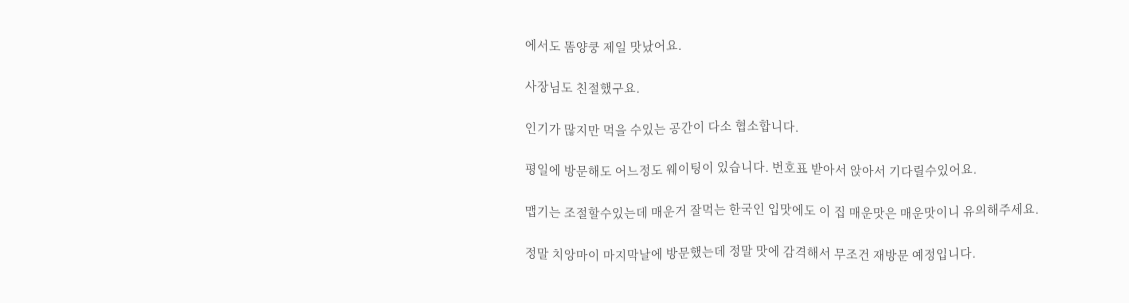에서도 똠양쿵 제일 맛났어요.

사장님도 친절했구요.

인기가 많지만 먹을 수있는 공간이 다소 협소합니다.

평일에 방문해도 어느정도 웨이팅이 있습니다. 번호표 받아서 앉아서 기다릴수있어요.

맵기는 조절할수있는데 매운거 잘먹는 한국인 입맛에도 이 집 매운맛은 매운맛이니 유의해주세요.

정말 치앙마이 마지막날에 방문했는데 정말 맛에 감격해서 무조건 재방문 예정입니다.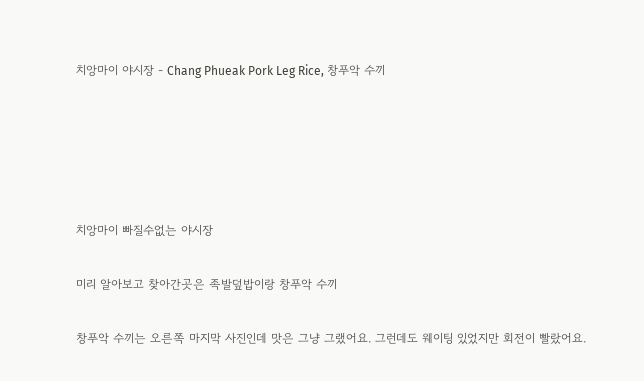치앙마이 야시장 - Chang Phueak Pork Leg Rice, 창푸악 수끼





치앙마이 빠질수없는 야시장

미리 알아보고 찾아간곳은 족발덮밥이랑 창푸악 수끼

창푸악 수끼는 오른쪽 마지막 사진인데 맛은 그냥 그랬어요. 그런데도 웨이팅 있었지만 회전이 빨랐어요.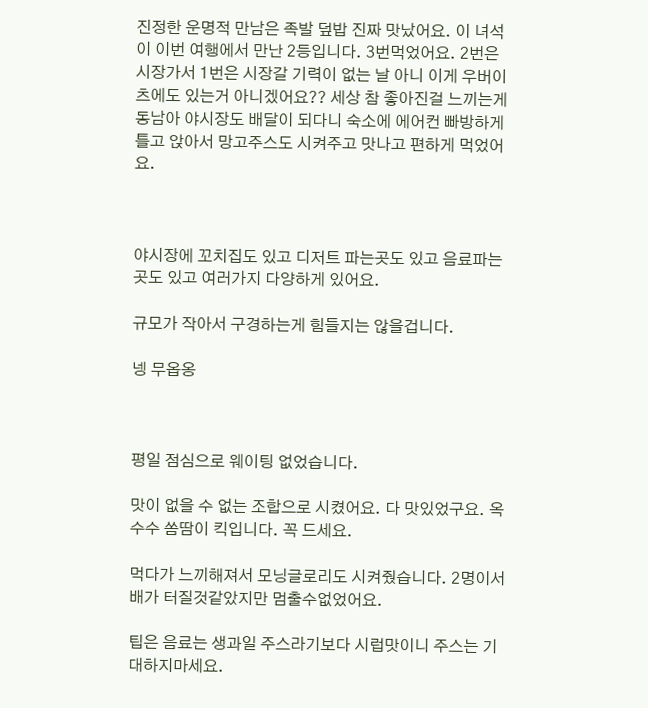진정한 운명적 만남은 족발 덮밥 진짜 맛났어요. 이 녀석이 이번 여행에서 만난 2등입니다. 3번먹었어요. 2번은 시장가서 1번은 시장갈 기력이 없는 날 아니 이게 우버이츠에도 있는거 아니겠어요?? 세상 참 좋아진걸 느끼는게 동남아 야시장도 배달이 되다니 숙소에 에어컨 빠방하게 틀고 앉아서 망고주스도 시켜주고 맛나고 편하게 먹었어요.



야시장에 꼬치집도 있고 디저트 파는곳도 있고 음료파는곳도 있고 여러가지 다양하게 있어요.

규모가 작아서 구경하는게 힘들지는 않을겁니다.

넹 무옵옹



평일 점심으로 웨이팅 없었습니다.

맛이 없을 수 없는 조합으로 시켰어요. 다 맛있었구요. 옥수수 쏨땀이 킥입니다. 꼭 드세요.

먹다가 느끼해져서 모닝글로리도 시켜줬습니다. 2명이서 배가 터질것같았지만 멈출수없었어요.

팁은 음료는 생과일 주스라기보다 시럽맛이니 주스는 기대하지마세요.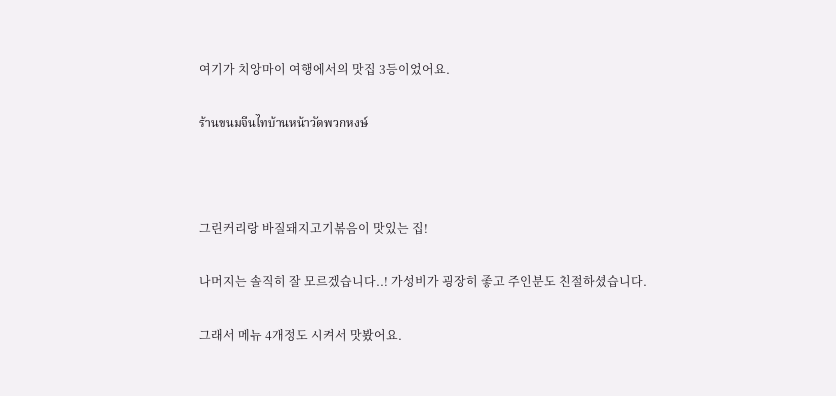여기가 치앙마이 여행에서의 맛집 3등이었어요.

ร้านขนมจีนไทบ้านหน้าวัดพวกหงษ์



그린커리랑 바질돼지고기볶음이 맛있는 집!

나머지는 솔직히 잘 모르겠습니다..! 가성비가 굉장히 좋고 주인분도 친절하셨습니다.

그래서 메뉴 4개정도 시켜서 맛봤어요.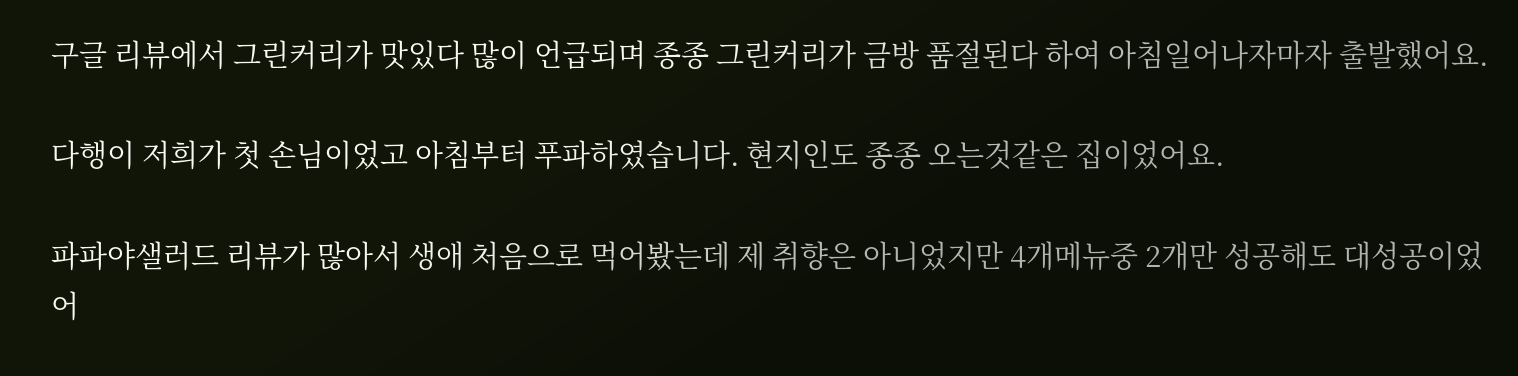구글 리뷰에서 그린커리가 맛있다 많이 언급되며 종종 그린커리가 금방 품절된다 하여 아침일어나자마자 출발했어요.

다행이 저희가 첫 손님이었고 아침부터 푸파하였습니다. 현지인도 종종 오는것같은 집이었어요.

파파야샐러드 리뷰가 많아서 생애 처음으로 먹어봤는데 제 취향은 아니었지만 4개메뉴중 2개만 성공해도 대성공이었어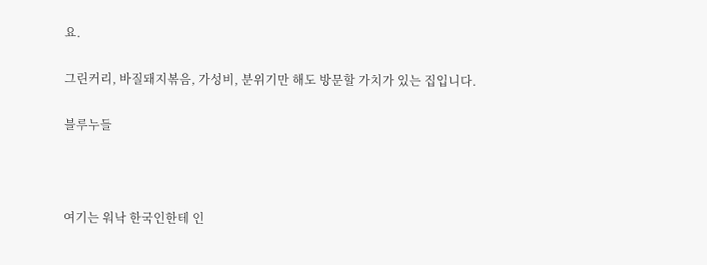요.

그린커리, 바질돼지볶음, 가성비, 분위기만 해도 방문할 가치가 있는 집입니다.

블루누들



여기는 워낙 한국인한테 인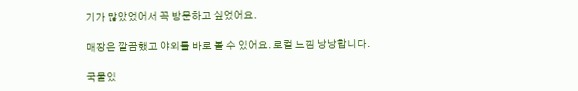기가 많았었어서 꼭 방문하고 싶었어요.

매장은 깔끔했고 야외를 바로 볼 수 있어요. 로컬 느낌 낭낭합니다.

국물있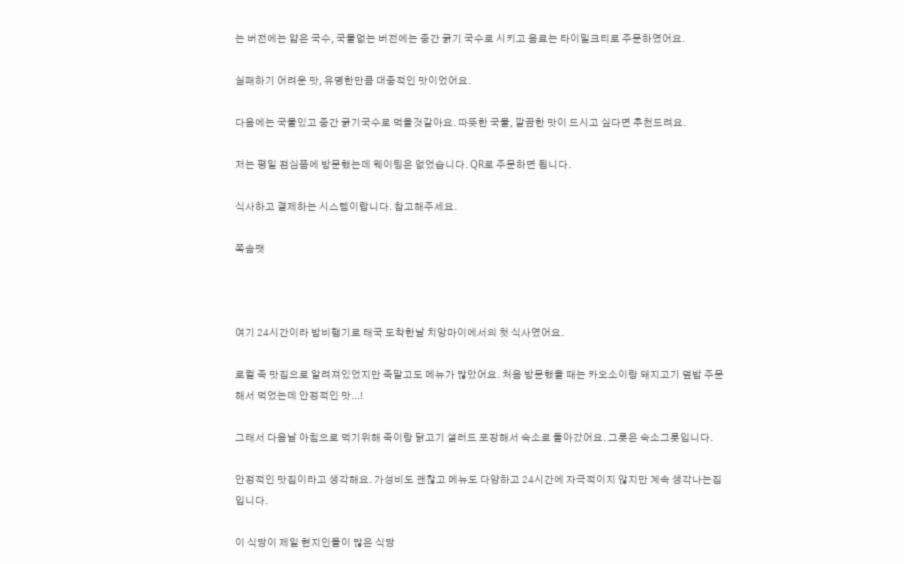는 버전에는 얇은 국수, 국물없는 버전에는 중간 굵기 국수로 시키고 음료는 타이밀크티로 주문하였어요.

실패하기 어려운 맛, 유명한만큼 대중적인 맛이었어요.

다음에는 국물있고 중간 굵기국수로 먹을것같아요. 따뜻한 국물, 깔끔한 맛이 드시고 싶다면 추천드려요.

저는 평일 점심쯤에 방문했는데 웨이팅은 없었습니다. QR로 주문하면 됩니다.

식사하고 결제하는 시스템이랍니다. 참고해주세요.

쪽솜팻



여기 24시간이라 밤비행기로 태국 도착한날 치앙마이에서의 첫 식사였어요.

로컬 죽 맛집으로 알려져있었지만 죽말고도 메뉴가 많았어요. 처음 방문했을 때는 카오소이랑 돼지고기 덮밥 주문해서 먹었는데 안정적인 맛...!

그래서 다음날 아침으로 먹기위해 죽이랑 닭고기 샐러드 포장해서 숙소로 돌아갔어요. 그릇은 숙소그릇입니다.

안정적인 맛집이라고 생각해요. 가성비도 괜찮고 메뉴도 다양하고 24시간에 자극적이지 않지만 계속 생각나는집입니다.

이 식당이 제일 현지인들이 많은 식당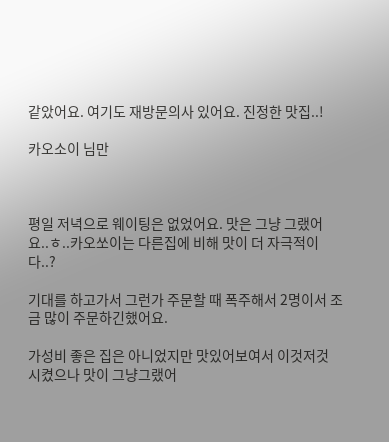같았어요. 여기도 재방문의사 있어요. 진정한 맛집..!

카오소이 님만



평일 저녁으로 웨이팅은 없었어요. 맛은 그냥 그랬어요..ㅎ..카오쏘이는 다른집에 비해 맛이 더 자극적이다..?

기대를 하고가서 그런가 주문할 때 폭주해서 2명이서 조금 많이 주문하긴했어요.

가성비 좋은 집은 아니었지만 맛있어보여서 이것저것 시켰으나 맛이 그냥그랬어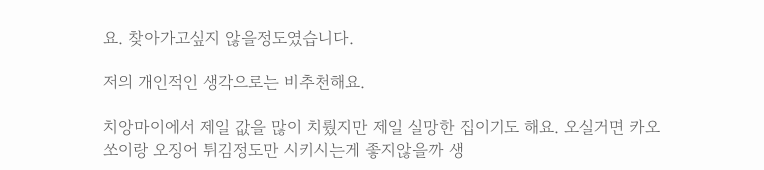요. 찾아가고싶지 않을정도였습니다.

저의 개인적인 생각으로는 비추천해요.

치앙마이에서 제일 값을 많이 치뤘지만 제일 실망한 집이기도 해요. 오실거면 카오쏘이랑 오징어 튀김정도만 시키시는게 좋지않을까 생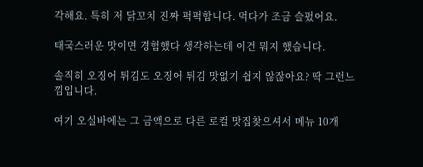각해요. 특히 저 닭꼬치 진짜 퍽퍽합니다. 먹다가 조금 슬펐어요.

태국스러운 맛이면 경험했다 생각하는데 이건 뭐지 했습니다.

솔직히 오징어 튀김도 오징어 튀김 맛없기 쉽지 않잖아요? 딱 그런느낌입니다.

여기 오실바에는 그 금액으로 다른 로컬 맛집찾으셔서 메뉴 10개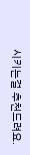시키는걸 추천드려요.